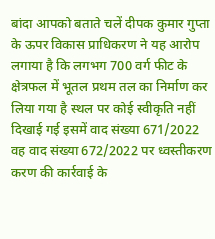बांदा आपको बताते चलें दीपक कुमार गुप्ता के ऊपर विकास प्राधिकरण ने यह आरोप लगाया है कि लगभग 700 वर्ग फीट के क्षेत्रफल में भूतल प्रथम तल का निर्माण कर लिया गया है स्थल पर कोई स्वीकृति नहीं दिखाई गई इसमें वाद संख्या 671/2022 वह वाद संख्या 672/2022 पर ध्वस्तीकरण करण की कार्रवाई के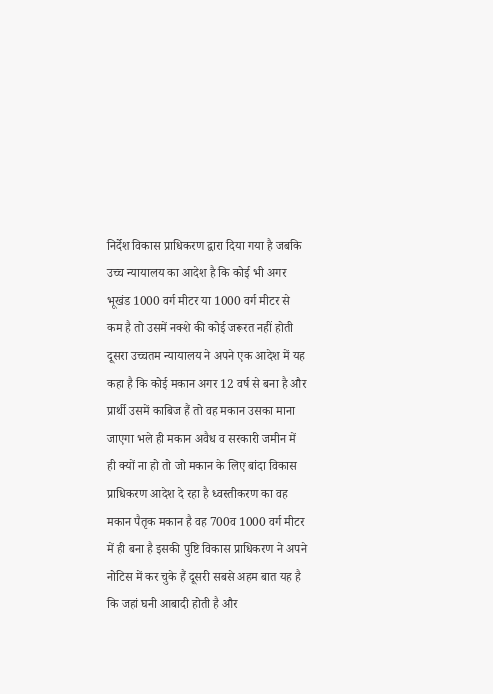निर्देश विकास प्राधिकरण द्वारा दिया गया है जबकि उच्च न्यायालय का आदेश है कि कोई भी अगर भूखंड 1000 वर्ग मीटर या 1000 वर्ग मीटर से कम है तो उसमें नक्शे की कोई जरूरत नहीं होती दूसरा उच्चतम न्यायालय ने अपने एक आदेश में यह कहा है कि कोई मकान अगर 12 वर्ष से बना है और प्रार्थी उसमें काबिज हैं तो वह मकान उसका माना जाएगा भले ही मकान अवैध व सरकारी जमीन में ही क्यों ना हो तो जो मकान के लिए बांदा विकास प्राधिकरण आदेश दे रहा है ध्वस्तीकरण का वह मकान पैतृक मकान है वह 700व 1000 वर्ग मीटर में ही बना है इसकी पुष्टि विकास प्राधिकरण ने अपने नोटिस में कर चुके हैं दूसरी सबसे अहम बात यह है कि जहां घनी आबादी होती है और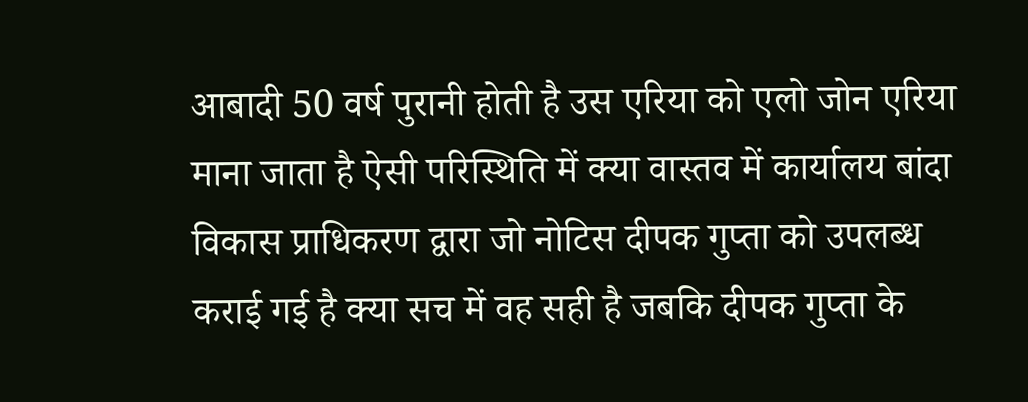आबादी 50 वर्ष पुरानी होती है उस एरिया को एलो जोन एरिया माना जाता है ऐसी परिस्थिति में क्या वास्तव में कार्यालय बांदा विकास प्राधिकरण द्वारा जो नोटिस दीपक गुप्ता को उपलब्ध कराई गई है क्या सच में वह सही है जबकि दीपक गुप्ता के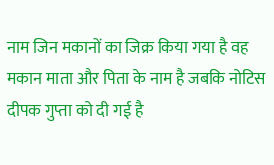नाम जिन मकानों का जिक्र किया गया है वह मकान माता और पिता के नाम है जबकि नोटिस दीपक गुप्ता को दी गई है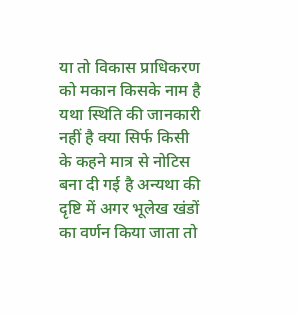या तो विकास प्राधिकरण को मकान किसके नाम है यथा स्थिति की जानकारी नहीं है क्या सिर्फ किसी के कहने मात्र से नोटिस बना दी गई है अन्यथा की दृष्टि में अगर भूलेख खंडों का वर्णन किया जाता तो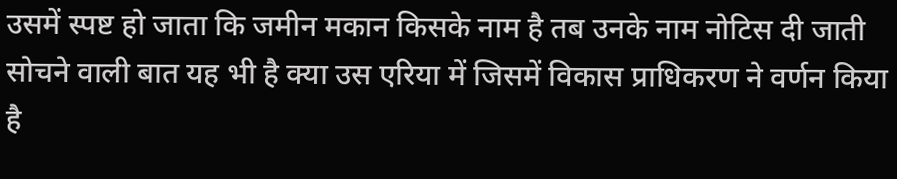उसमें स्पष्ट हो जाता कि जमीन मकान किसके नाम है तब उनके नाम नोटिस दी जाती सोचने वाली बात यह भी है क्या उस एरिया में जिसमें विकास प्राधिकरण ने वर्णन किया है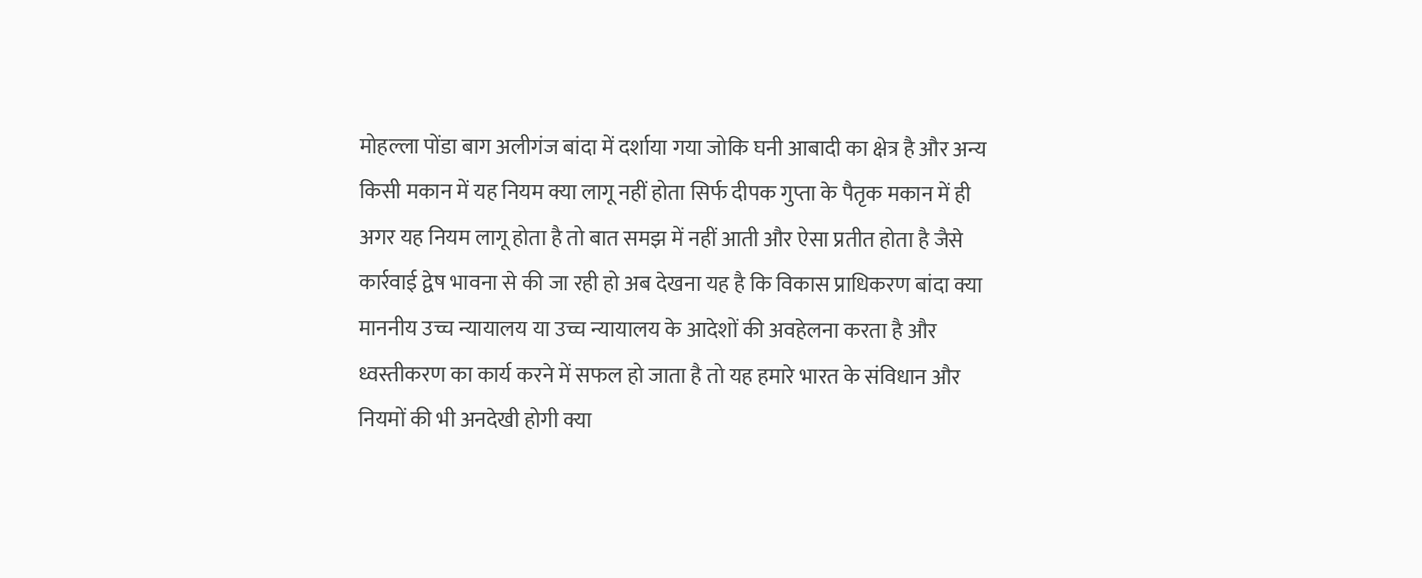मोहल्ला पोंडा बाग अलीगंज बांदा में दर्शाया गया जोकि घनी आबादी का क्षेत्र है और अन्य किसी मकान में यह नियम क्या लागू नहीं होता सिर्फ दीपक गुप्ता के पैतृक मकान में ही अगर यह नियम लागू होता है तो बात समझ में नहीं आती और ऐसा प्रतीत होता है जैसे कार्रवाई द्वेष भावना से की जा रही हो अब देखना यह है कि विकास प्राधिकरण बांदा क्या माननीय उच्च न्यायालय या उच्च न्यायालय के आदेशों की अवहेलना करता है और ध्वस्तीकरण का कार्य करने में सफल हो जाता है तो यह हमारे भारत के संविधान और नियमों की भी अनदेखी होगी क्या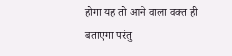होगा यह तो आने वाला वक्त ही बताएगा परंतु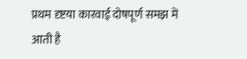प्रथम दृष्टया कारवाई दोषपूर्ण समझ में आती है